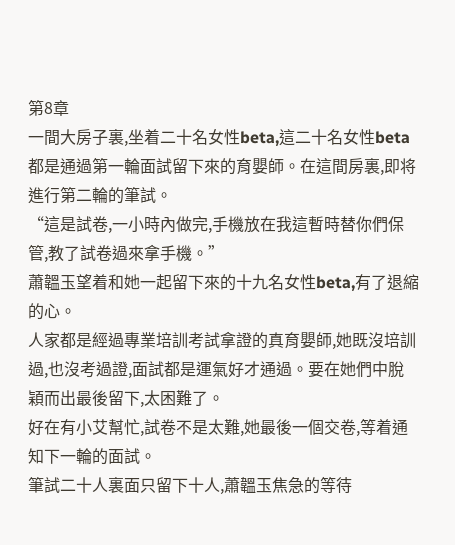第8章
一間大房子裏,坐着二十名女性beta,這二十名女性beta都是通過第一輪面試留下來的育嬰師。在這間房裏,即将進行第二輪的筆試。
“這是試卷,一小時內做完,手機放在我這暫時替你們保管,教了試卷過來拿手機。”
蕭韞玉望着和她一起留下來的十九名女性beta,有了退縮的心。
人家都是經過專業培訓考試拿證的真育嬰師,她既沒培訓過,也沒考過證,面試都是運氣好才通過。要在她們中脫穎而出最後留下,太困難了。
好在有小艾幫忙,試卷不是太難,她最後一個交卷,等着通知下一輪的面試。
筆試二十人裏面只留下十人,蕭韞玉焦急的等待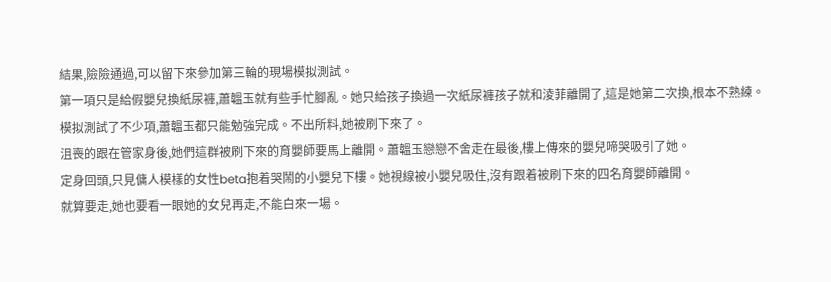結果,險險通過,可以留下來參加第三輪的現場模拟測試。
第一項只是給假嬰兒換紙尿褲,蕭韞玉就有些手忙腳亂。她只給孩子換過一次紙尿褲孩子就和淩菲離開了,這是她第二次換,根本不熟練。
模拟測試了不少項,蕭韞玉都只能勉強完成。不出所料,她被刷下來了。
沮喪的跟在管家身後,她們這群被刷下來的育嬰師要馬上離開。蕭韞玉戀戀不舍走在最後,樓上傳來的嬰兒啼哭吸引了她。
定身回頭,只見傭人模樣的女性beta抱着哭鬧的小嬰兒下樓。她視線被小嬰兒吸住,沒有跟着被刷下來的四名育嬰師離開。
就算要走,她也要看一眼她的女兒再走,不能白來一場。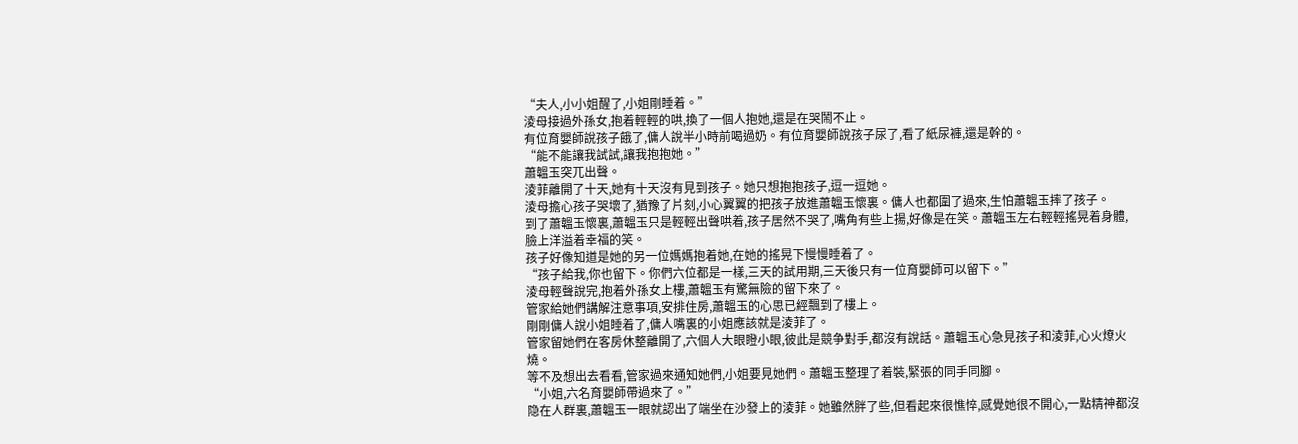“夫人,小小姐醒了,小姐剛睡着。”
淩母接過外孫女,抱着輕輕的哄,換了一個人抱她,還是在哭鬧不止。
有位育嬰師說孩子餓了,傭人說半小時前喝過奶。有位育嬰師說孩子尿了,看了紙尿褲,還是幹的。
“能不能讓我試試,讓我抱抱她。”
蕭韞玉突兀出聲。
淩菲離開了十天,她有十天沒有見到孩子。她只想抱抱孩子,逗一逗她。
淩母擔心孩子哭壞了,猶豫了片刻,小心翼翼的把孩子放進蕭韞玉懷裏。傭人也都圍了過來,生怕蕭韞玉摔了孩子。
到了蕭韞玉懷裏,蕭韞玉只是輕輕出聲哄着,孩子居然不哭了,嘴角有些上揚,好像是在笑。蕭韞玉左右輕輕搖晃着身體,臉上洋溢着幸福的笑。
孩子好像知道是她的另一位媽媽抱着她,在她的搖晃下慢慢睡着了。
“孩子給我,你也留下。你們六位都是一樣,三天的試用期,三天後只有一位育嬰師可以留下。”
淩母輕聲說完,抱着外孫女上樓,蕭韞玉有驚無險的留下來了。
管家給她們講解注意事項,安排住房,蕭韞玉的心思已經飄到了樓上。
剛剛傭人說小姐睡着了,傭人嘴裏的小姐應該就是淩菲了。
管家留她們在客房休整離開了,六個人大眼瞪小眼,彼此是競争對手,都沒有說話。蕭韞玉心急見孩子和淩菲,心火燎火燒。
等不及想出去看看,管家過來通知她們,小姐要見她們。蕭韞玉整理了着裝,緊張的同手同腳。
“小姐,六名育嬰師帶過來了。”
隐在人群裏,蕭韞玉一眼就認出了端坐在沙發上的淩菲。她雖然胖了些,但看起來很憔悴,感覺她很不開心,一點精神都沒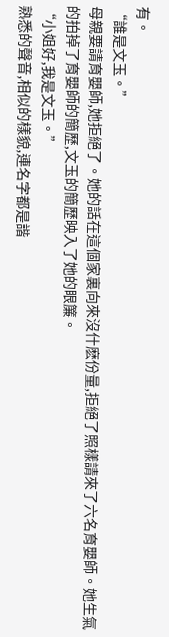有。
“誰是文玉。”
母親要請育嬰師,她拒絕了。她的話在這個家裏向來沒什麽份量,拒絕了照樣請來了六名育嬰師。她生氣的拍掉了育嬰師的簡歷,文玉的簡歷映入了她的眼簾。
“小姐好,我是文玉。”
熟悉的聲音,相似的樣貌,連名字都是諧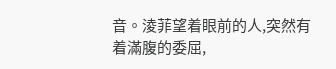音。淩菲望着眼前的人,突然有着滿腹的委屈,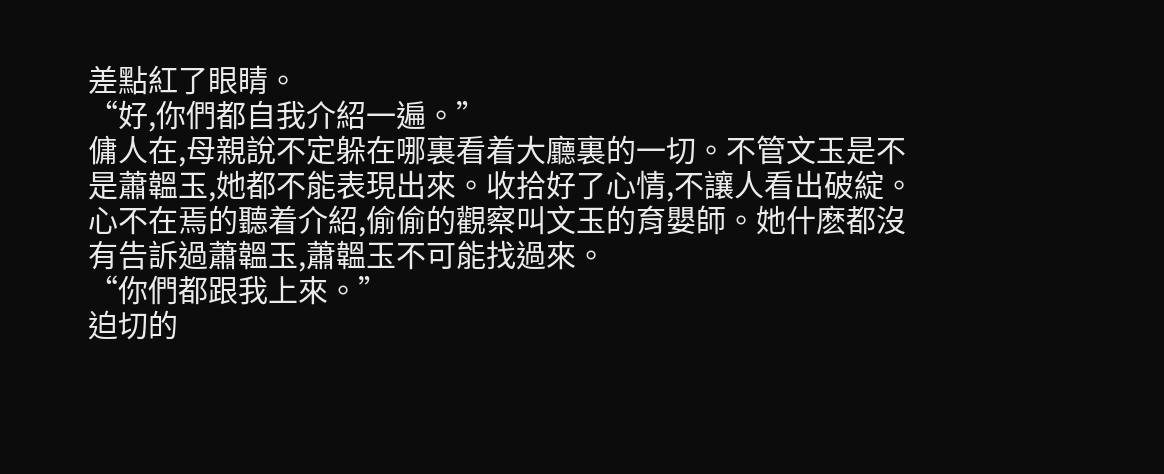差點紅了眼睛。
“好,你們都自我介紹一遍。”
傭人在,母親說不定躲在哪裏看着大廳裏的一切。不管文玉是不是蕭韞玉,她都不能表現出來。收拾好了心情,不讓人看出破綻。
心不在焉的聽着介紹,偷偷的觀察叫文玉的育嬰師。她什麽都沒有告訴過蕭韞玉,蕭韞玉不可能找過來。
“你們都跟我上來。”
迫切的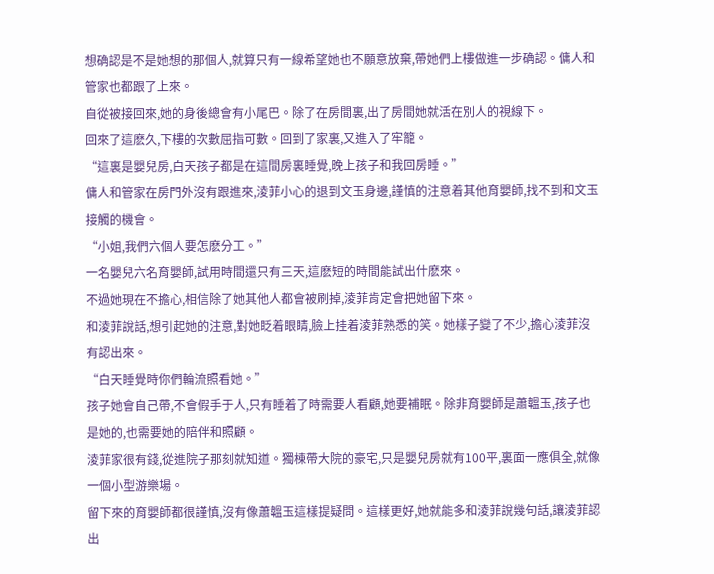想确認是不是她想的那個人,就算只有一線希望她也不願意放棄,帶她們上樓做進一步确認。傭人和管家也都跟了上來。
自從被接回來,她的身後總會有小尾巴。除了在房間裏,出了房間她就活在別人的視線下。
回來了這麽久,下樓的次數屈指可數。回到了家裏,又進入了牢籠。
“這裏是嬰兒房,白天孩子都是在這間房裏睡覺,晚上孩子和我回房睡。”
傭人和管家在房門外沒有跟進來,淩菲小心的退到文玉身邊,謹慎的注意着其他育嬰師,找不到和文玉接觸的機會。
“小姐,我們六個人要怎麽分工。”
一名嬰兒六名育嬰師,試用時間還只有三天,這麽短的時間能試出什麽來。
不過她現在不擔心,相信除了她其他人都會被刷掉,淩菲肯定會把她留下來。
和淩菲說話,想引起她的注意,對她眨着眼睛,臉上挂着淩菲熟悉的笑。她樣子變了不少,擔心淩菲沒有認出來。
“白天睡覺時你們輪流照看她。”
孩子她會自己帶,不會假手于人,只有睡着了時需要人看顧,她要補眠。除非育嬰師是蕭韞玉,孩子也是她的,也需要她的陪伴和照顧。
淩菲家很有錢,從進院子那刻就知道。獨棟帶大院的豪宅,只是嬰兒房就有100平,裏面一應俱全,就像一個小型游樂場。
留下來的育嬰師都很謹慎,沒有像蕭韞玉這樣提疑問。這樣更好,她就能多和淩菲說幾句話,讓淩菲認出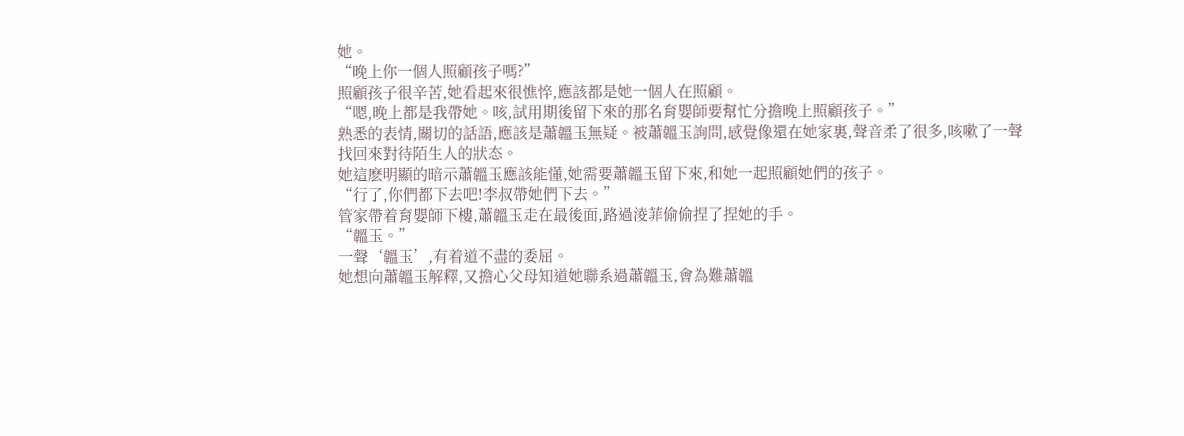她。
“晚上你一個人照顧孩子嗎?”
照顧孩子很辛苦,她看起來很憔悴,應該都是她一個人在照顧。
“嗯,晚上都是我帶她。咳,試用期後留下來的那名育嬰師要幫忙分擔晚上照顧孩子。”
熟悉的表情,關切的話語,應該是蕭韞玉無疑。被蕭韞玉詢問,感覺像還在她家裏,聲音柔了很多,咳嗽了一聲找回來對待陌生人的狀态。
她這麽明顯的暗示蕭韞玉應該能懂,她需要蕭韞玉留下來,和她一起照顧她們的孩子。
“行了,你們都下去吧!李叔帶她們下去。”
管家帶着育嬰師下樓,蕭韞玉走在最後面,路過淩菲偷偷捏了捏她的手。
“韞玉。”
一聲‘韞玉’,有着道不盡的委屈。
她想向蕭韞玉解釋,又擔心父母知道她聯系過蕭韞玉,會為難蕭韞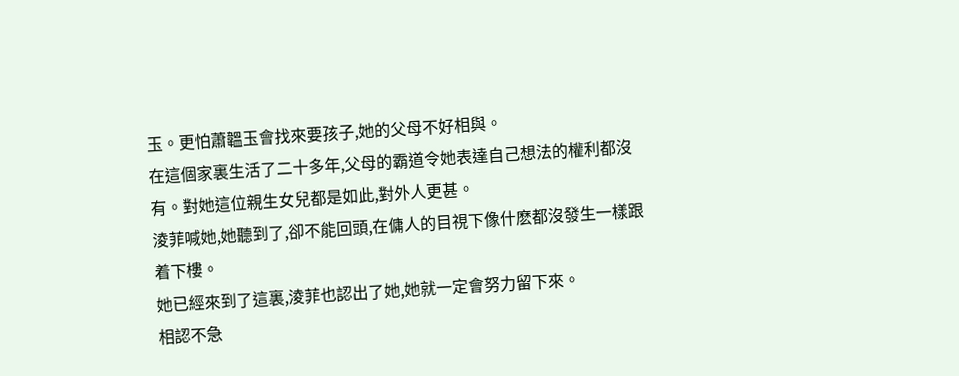玉。更怕蕭韞玉會找來要孩子,她的父母不好相與。
在這個家裏生活了二十多年,父母的霸道令她表達自己想法的權利都沒有。對她這位親生女兒都是如此,對外人更甚。
淩菲喊她,她聽到了,卻不能回頭,在傭人的目視下像什麽都沒發生一樣跟着下樓。
她已經來到了這裏,淩菲也認出了她,她就一定會努力留下來。
相認不急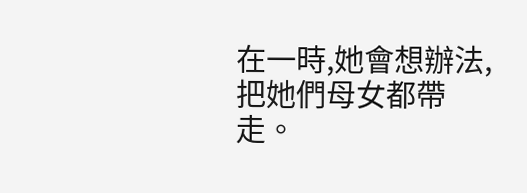在一時,她會想辦法,把她們母女都帶走。